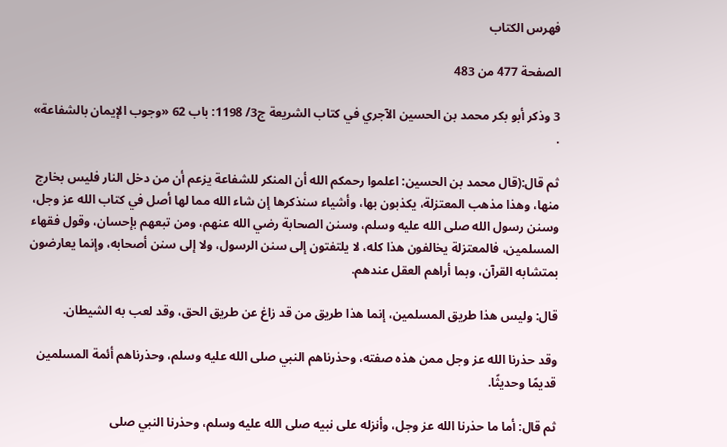فهرس الكتاب

الصفحة 477 من 483

3 وذكر أبو بكر محمد بن الحسين الآجري في كتاب الشريعة ج3/ 1198: باب 62 «وجوب الإيمان بالشفاعة» .

ثم قال:(قال محمد بن الحسين: اعلموا رحمكم الله أن المنكر للشفاعة يزعم أن من دخل النار فليس بخارج منها، وهذا مذهب المعتزلة، يكذبون بها، وأشياء سنذكرها إن شاء الله مما لها أصل في كتاب الله عز وجل، وسنن رسول الله صلى الله عليه وسلم، وسنن الصحابة رضي الله عنهم، ومن تبعهم بإحسان، وقول فقهاء المسلمين، فالمعتزلة يخالفون هذا كله، لا يلتفتون إلى سنن الرسول، ولا إلى سنن أصحابه، وإنما يعارضون بمتشابه القرآن، وبما أراهم العقل عندهم.

قال: وليس هذا طريق المسلمين، إنما هذا طريق من قد زاغ عن طريق الحق، وقد لعب به الشيطان.

وقد حذرنا الله عز وجل ممن هذه صفته، وحذرناهم النبي صلى الله عليه وسلم، وحذرناهم أئمة المسلمين قديمًا وحديثًا.

ثم قال: أما ما حذرنا الله عز وجل، وأنزله على نبيه صلى الله عليه وسلم، وحذرنا النبي صلى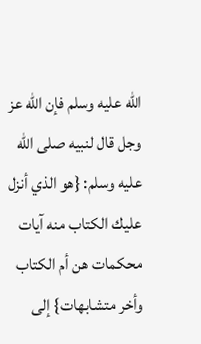الله عليه وسلم فإن الله عز وجل قال لنبيه صلى الله عليه وسلم: {هو الذي أنزل عليك الكتاب منه آيات محكمات هن أم الكتاب وأخر متشابهات} إلى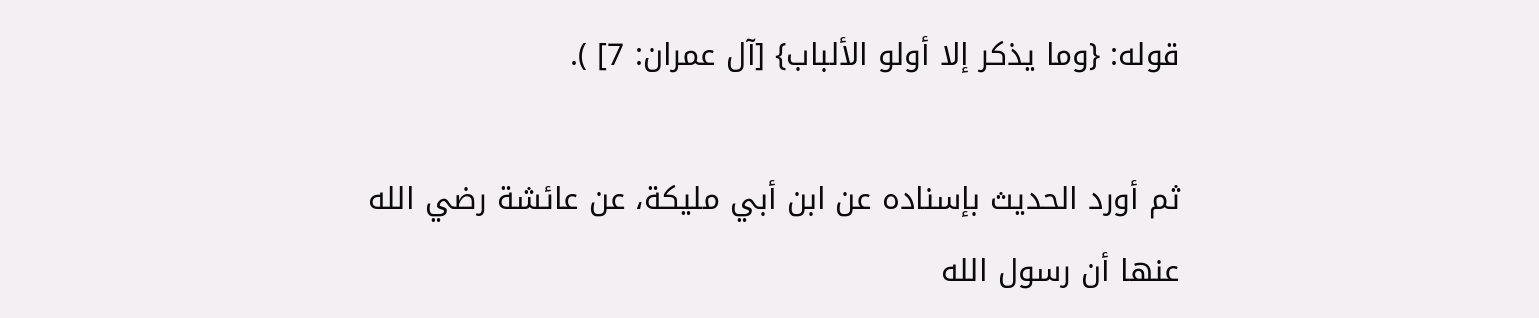قوله: {وما يذكر إلا أولو الألباب} [آل عمران: 7] ).

ثم أورد الحديث بإسناده عن ابن أبي مليكة، عن عائشة رضي الله عنها أن رسول الله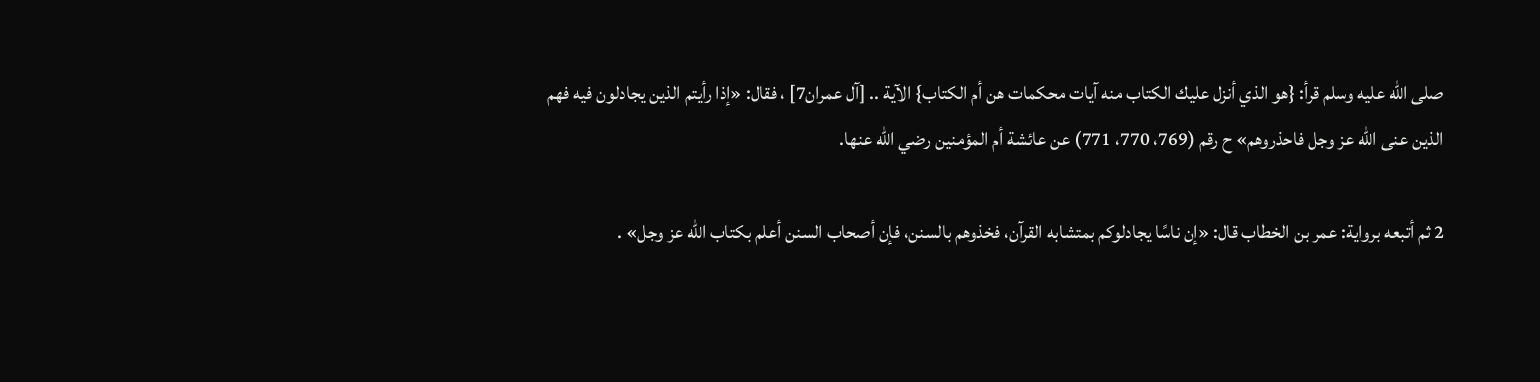صلى الله عليه وسلم قرأ: {هو الذي أنزل عليك الكتاب منه آيات محكمات هن أم الكتاب} الآية .. [آل عمران7] ، فقال: «إذا رأيتم الذين يجادلون فيه فهم الذين عنى الله عز وجل فاحذروهم» ح رقم (769، 770، 771) عن عائشة أم المؤمنين رضي الله عنها.

2 ثم أتبعه برواية: عمر بن الخطاب قال: «إن ناسًا يجادلوكم بمتشابه القرآن، فخذوهم بالسنن، فإن أصحاب السنن أعلم بكتاب الله عز وجل» .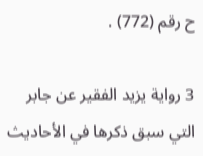ح رقم (772) .

3 رواية يزيد الفقير عن جابر التي سبق ذكرها في الأحاديث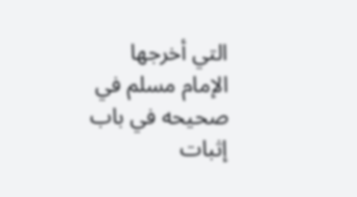التي أخرجها الإمام مسلم في صحيحه في باب إثبات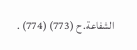الشفاعة. ح (773) (774) .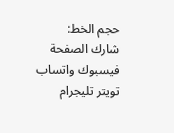حجم الخط:
شارك الصفحة
فيسبوك واتساب تويتر تليجرام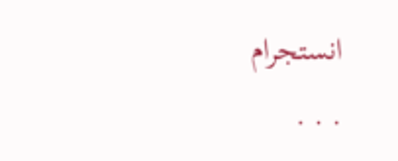انستجرام
. . .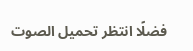فضلًا انتظر تحميل الصوت